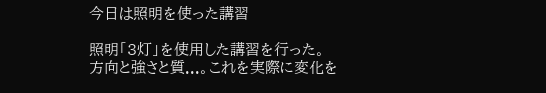今日は照明を使った講習

照明「3灯」を使用した講習を行った。
方向と強さと質...。これを実際に変化を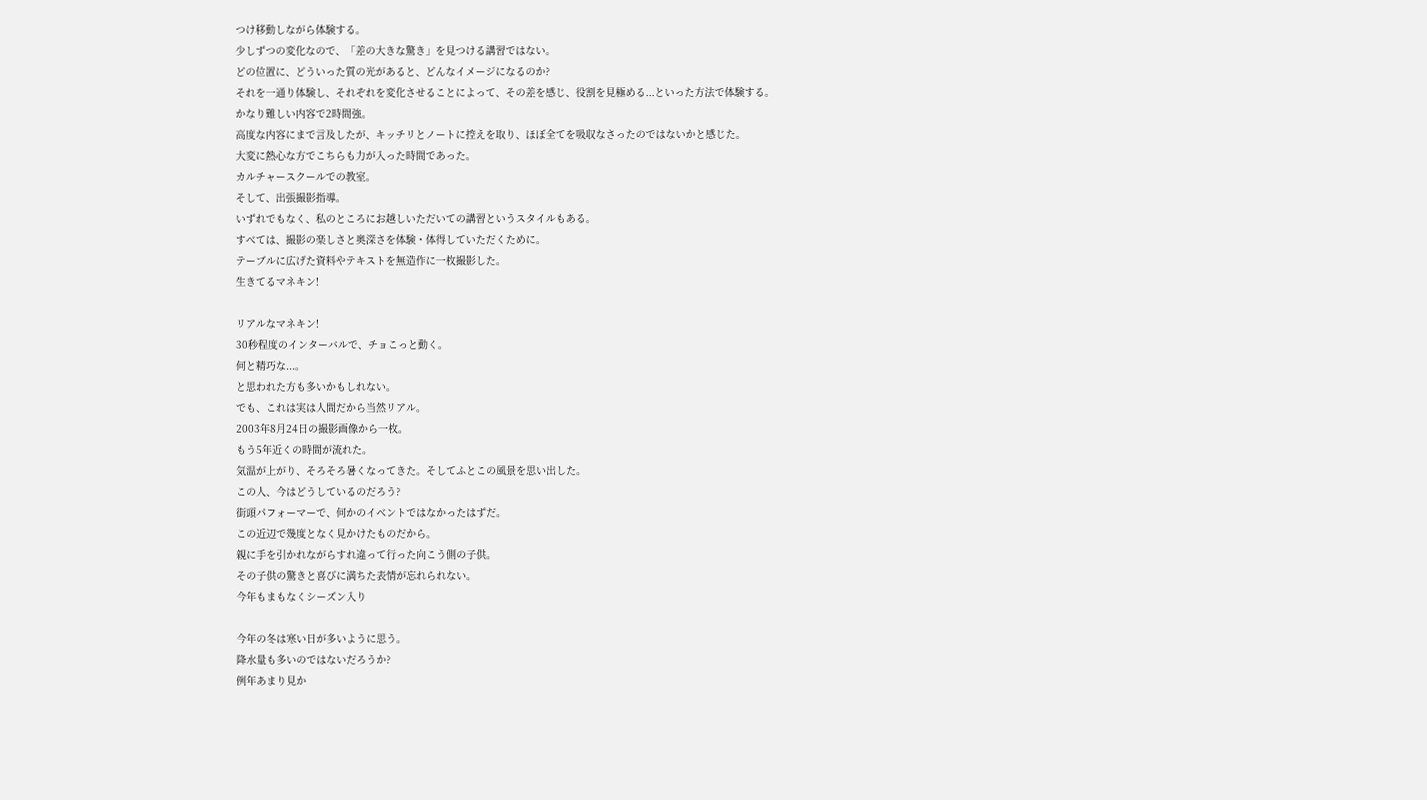つけ移動しながら体験する。
少しずつの変化なので、「差の大きな驚き」を見つける講習ではない。
どの位置に、どういった質の光があると、どんなイメージになるのか?
それを一通り体験し、それぞれを変化させることによって、その差を感じ、役割を見極める...といった方法で体験する。
かなり難しい内容で2時間強。
高度な内容にまで言及したが、キッチリとノートに控えを取り、ほぼ全てを吸収なさったのではないかと感じた。
大変に熱心な方でこちらも力が入った時間であった。
カルチャースクールでの教室。
そして、出張撮影指導。
いずれでもなく、私のところにお越しいただいての講習というスタイルもある。
すべては、撮影の楽しさと奥深さを体験・体得していただくために。
テーブルに広げた資料やテキストを無造作に一枚撮影した。
生きてるマネキン!

リアルなマネキン!
30秒程度のインターバルで、チョこっと動く。
何と精巧な...。
と思われた方も多いかもしれない。
でも、これは実は人間だから当然リアル。
2003年8月24日の撮影画像から一枚。
もう5年近くの時間が流れた。
気温が上がり、そろそろ暑くなってきた。そしてふとこの風景を思い出した。
この人、今はどうしているのだろう?
街頭パフォーマーで、何かのイベントではなかったはずだ。
この近辺で幾度となく見かけたものだから。
親に手を引かれながらすれ違って行った向こう側の子供。
その子供の驚きと喜びに満ちた表情が忘れられない。
今年もまもなくシーズン入り

今年の冬は寒い日が多いように思う。
降水量も多いのではないだろうか?
例年あまり見か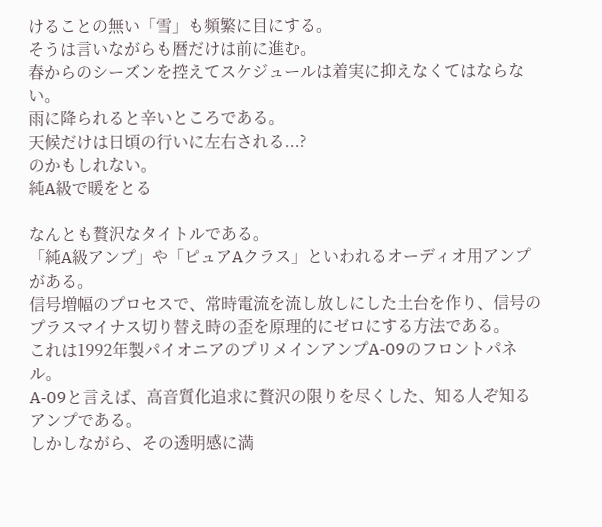けることの無い「雪」も頻繁に目にする。
そうは言いながらも暦だけは前に進む。
春からのシーズンを控えてスケジュールは着実に抑えなくてはならない。
雨に降られると辛いところである。
天候だけは日頃の行いに左右される...?
のかもしれない。
純A級で暖をとる

なんとも贅沢なタイトルである。
「純A級アンプ」や「ピュアAクラス」といわれるオーディオ用アンプがある。
信号増幅のプロセスで、常時電流を流し放しにした土台を作り、信号のプラスマイナス切り替え時の歪を原理的にゼロにする方法である。
これは1992年製パイオニアのプリメインアンプA-09のフロントパネル。
A-09と言えば、高音質化追求に贅沢の限りを尽くした、知る人ぞ知るアンプである。
しかしながら、その透明感に満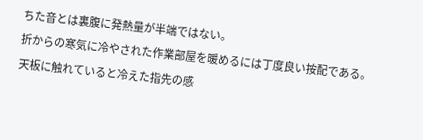ちた音とは裏腹に発熱量が半端ではない。
折からの寒気に冷やされた作業部屋を暖めるには丁度良い按配である。
天板に触れていると冷えた指先の感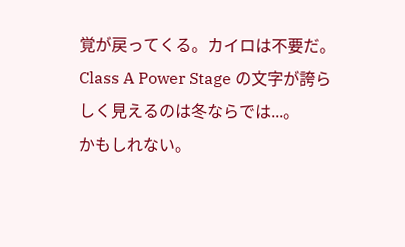覚が戻ってくる。カイロは不要だ。
Class A Power Stage の文字が誇らしく見えるのは冬ならでは...。
かもしれない。